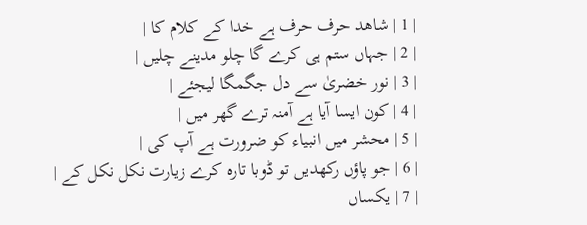| 1 | شاھد حرف حرف ہے خدا کے کلام کا |
| 2 | جہاں ستم ہی کرے گا چلو مدینے چلیں |
| 3 | نور خضریٰ سے دل جگمگا لیجئے |
| 4 | کون ایسا آیا ہے آمنہ ترے گھر میں |
| 5 | محشر میں انبیاء کو ضرورت ہے آپ کی |
| 6 | جو پاؤں رکھدیں تو ڈوبا تارہ کرے زیارت نکل نکل کے |
| 7 | یکساں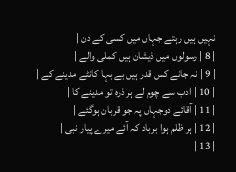نہیں ہیں رہتے جہاں میں کسی کے دن |
| 8 | رسولوں میں ذیشان ہیں کملی والے |
| 9 | نہ جانے کس قدر ہیں بے بہا کانٹے مدینے کے |
| 10 | ادب سے چوم لے ہر ذرہ تو مدینے کا |
| 11 | آقائے دوجہاں پہ جو قربان ہوگئے |
| 12 | ہر ظلم ہوا برباد کہ آئے میرے پیار نبی |
| 13 |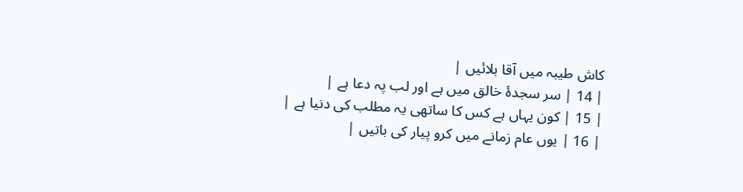کاش طیبہ میں آقا بلائیں |
| 14 | سر سجدهٔ خالق میں ہے اور لب پہ دعا ہے |
| 15 | کون یہاں ہے کس کا ساتھی یہ مطلب کی دنیا ہے |
| 16 | یوں عام زمانے میں کرو پیار کی باتیں |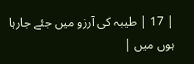| 17 | طیبہ کی آرزو میں جئے جارہا ہوں میں |